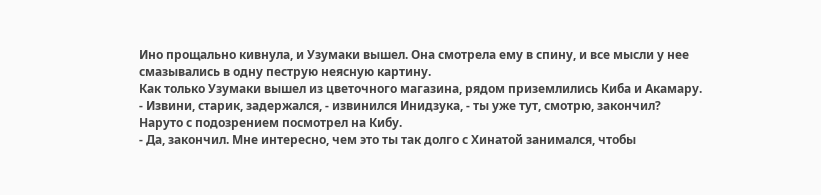Ино прощально кивнула, и Узумаки вышел. Она смотрела ему в спину, и все мысли у нее смазывались в одну пеструю неясную картину.
Как только Узумаки вышел из цветочного магазина, рядом приземлились Киба и Акамару.
- Извини, старик, задержался, - извинился Инидзука, - ты уже тут, смотрю, закончил?
Наруто с подозрением посмотрел на Кибу.
- Да, закончил. Мне интересно, чем это ты так долго с Хинатой занимался, чтобы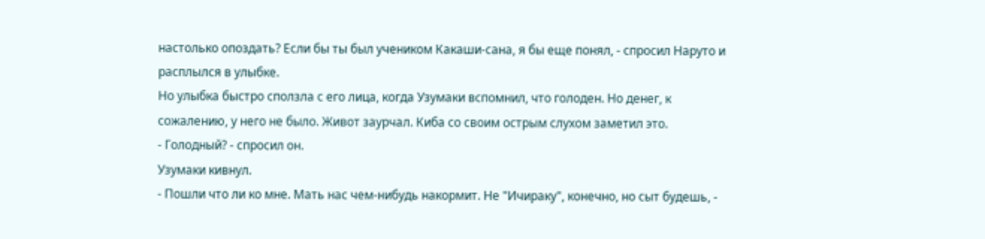настолько опоздать? Если бы ты был учеником Какаши-сана, я бы еще понял, - спросил Наруто и расплылся в улыбке.
Но улыбка быстро сползла с его лица, когда Узумаки вспомнил, что голоден. Но денег, к сожалению, у него не было. Живот заурчал. Киба со своим острым слухом заметил это.
- Голодный? - спросил он.
Узумаки кивнул.
- Пошли что ли ко мне. Мать нас чем-нибудь накормит. Не "Ичираку", конечно, но сыт будешь, -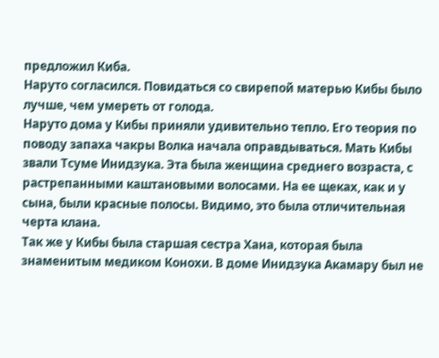предложил Киба.
Наруто согласился. Повидаться со свирепой матерью Кибы было лучше, чем умереть от голода.
Наруто дома у Кибы приняли удивительно тепло. Его теория по поводу запаха чакры Волка начала оправдываться. Мать Кибы звали Тсуме Инидзука. Эта была женщина среднего возраста, с растрепанными каштановыми волосами. На ее щеках, как и у сына, были красные полосы. Видимо, это была отличительная черта клана.
Так же у Кибы была старшая сестра Хана, которая была знаменитым медиком Конохи. В доме Инидзука Акамару был не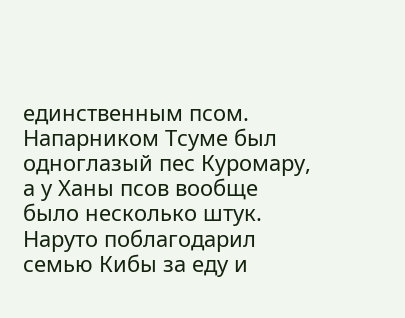единственным псом. Напарником Тсуме был одноглазый пес Куромару, а у Ханы псов вообще было несколько штук.
Наруто поблагодарил семью Кибы за еду и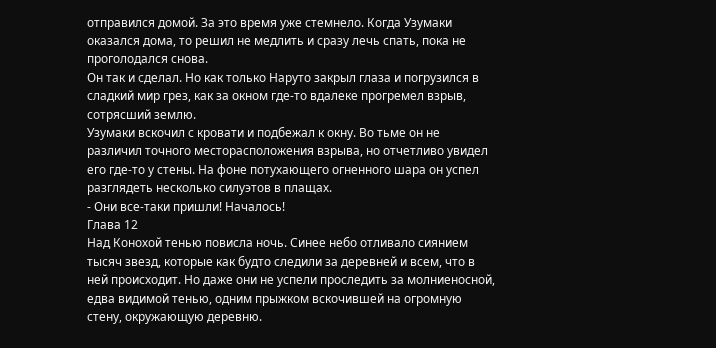отправился домой. За это время уже стемнело. Когда Узумаки оказался дома, то решил не медлить и сразу лечь спать, пока не проголодался снова.
Он так и сделал. Но как только Наруто закрыл глаза и погрузился в сладкий мир грез, как за окном где-то вдалеке прогремел взрыв, сотрясший землю.
Узумаки вскочил с кровати и подбежал к окну. Во тьме он не различил точного месторасположения взрыва, но отчетливо увидел его где-то у стены. На фоне потухающего огненного шара он успел разглядеть несколько силуэтов в плащах.
- Они все-таки пришли! Началось!
Глава 12
Над Конохой тенью повисла ночь. Синее небо отливало сиянием тысяч звезд, которые как будто следили за деревней и всем, что в ней происходит. Но даже они не успели проследить за молниеносной, едва видимой тенью, одним прыжком вскочившей на огромную стену, окружающую деревню.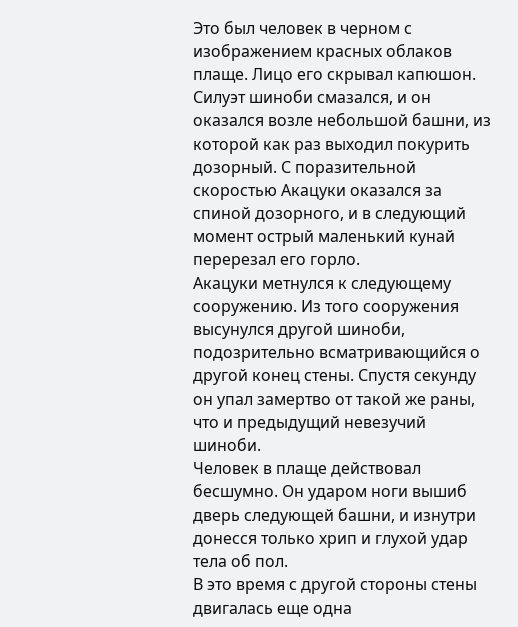Это был человек в черном с изображением красных облаков плаще. Лицо его скрывал капюшон.
Силуэт шиноби смазался, и он оказался возле небольшой башни, из которой как раз выходил покурить дозорный. С поразительной скоростью Акацуки оказался за спиной дозорного, и в следующий момент острый маленький кунай перерезал его горло.
Акацуки метнулся к следующему сооружению. Из того сооружения высунулся другой шиноби, подозрительно всматривающийся о другой конец стены. Спустя секунду он упал замертво от такой же раны, что и предыдущий невезучий шиноби.
Человек в плаще действовал бесшумно. Он ударом ноги вышиб дверь следующей башни, и изнутри донесся только хрип и глухой удар тела об пол.
В это время с другой стороны стены двигалась еще одна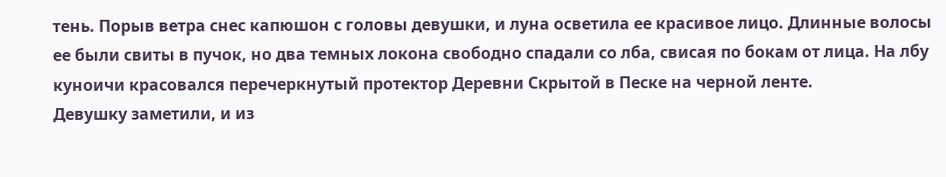тень. Порыв ветра снес капюшон с головы девушки, и луна осветила ее красивое лицо. Длинные волосы ее были свиты в пучок, но два темных локона свободно спадали со лба, свисая по бокам от лица. На лбу куноичи красовался перечеркнутый протектор Деревни Скрытой в Песке на черной ленте.
Девушку заметили, и из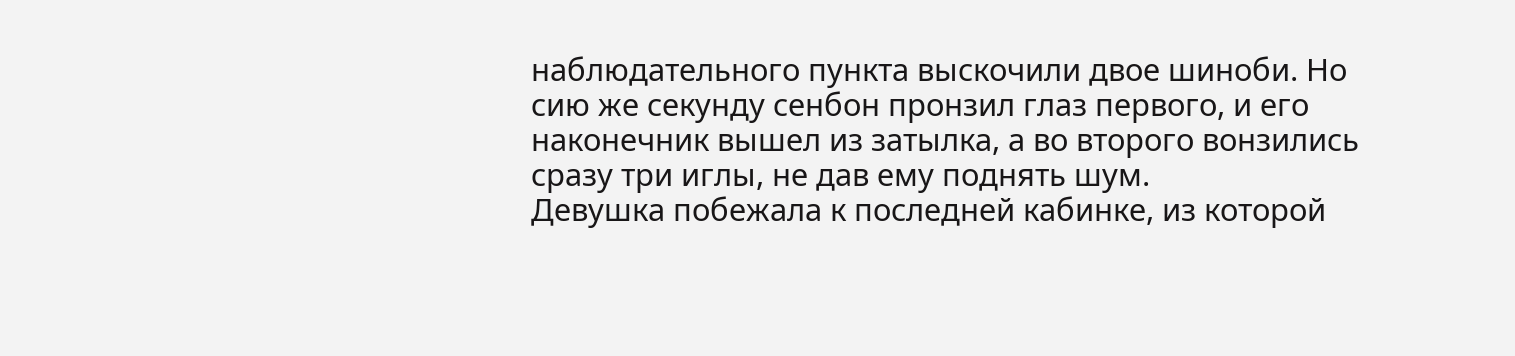наблюдательного пункта выскочили двое шиноби. Но сию же секунду сенбон пронзил глаз первого, и его наконечник вышел из затылка, а во второго вонзились сразу три иглы, не дав ему поднять шум.
Девушка побежала к последней кабинке, из которой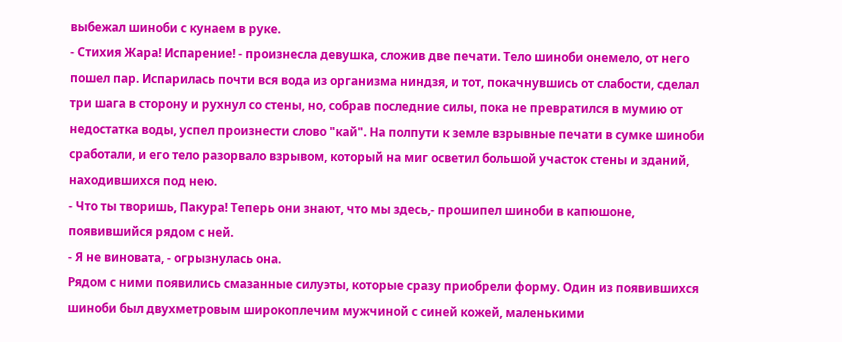выбежал шиноби с кунаем в руке.
- Стихия Жара! Испарение! - произнесла девушка, сложив две печати. Тело шиноби онемело, от него пошел пар. Испарилась почти вся вода из организма ниндзя, и тот, покачнувшись от слабости, сделал три шага в сторону и рухнул со стены, но, собрав последние силы, пока не превратился в мумию от недостатка воды, успел произнести слово "кай". На полпути к земле взрывные печати в сумке шиноби сработали, и его тело разорвало взрывом, который на миг осветил большой участок стены и зданий, находившихся под нею.
- Что ты творишь, Пакура! Теперь они знают, что мы здесь,- прошипел шиноби в капюшоне, появившийся рядом с ней.
- Я не виновата, - огрызнулась она.
Рядом с ними появились смазанные силуэты, которые сразу приобрели форму. Один из появившихся шиноби был двухметровым широкоплечим мужчиной с синей кожей, маленькими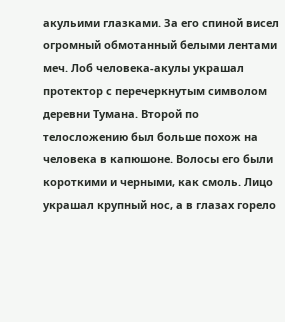акульими глазками. За его спиной висел огромный обмотанный белыми лентами меч. Лоб человека-акулы украшал протектор с перечеркнутым символом деревни Тумана. Второй по телосложению был больше похож на человека в капюшоне. Волосы его были короткими и черными, как смоль. Лицо украшал крупный нос, а в глазах горело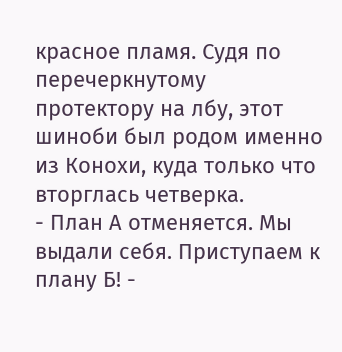красное пламя. Судя по перечеркнутому протектору на лбу, этот шиноби был родом именно из Конохи, куда только что вторглась четверка.
- План А отменяется. Мы выдали себя. Приступаем к плану Б! -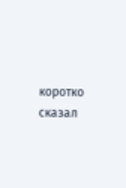коротко сказал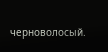черноволосый.